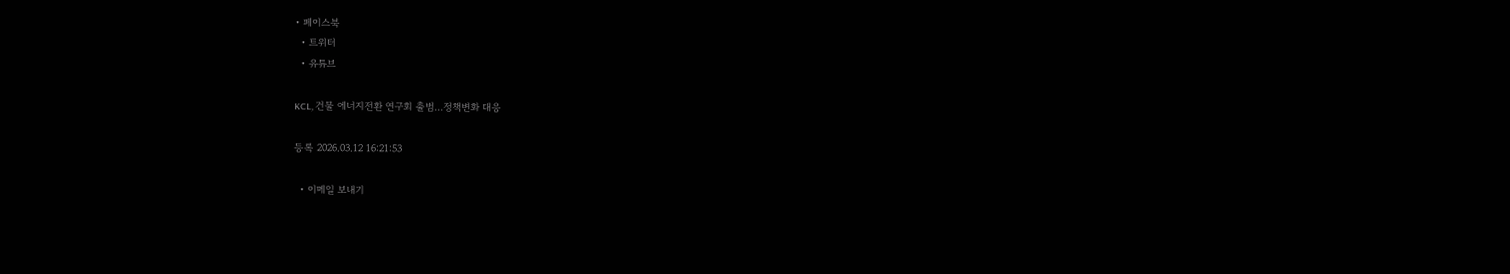• 페이스북
  • 트위터
  • 유튜브

KCL, 건물 에너지전환 연구회 출범…정책변화 대응

등록 2026.03.12 16:21:53

  • 이메일 보내기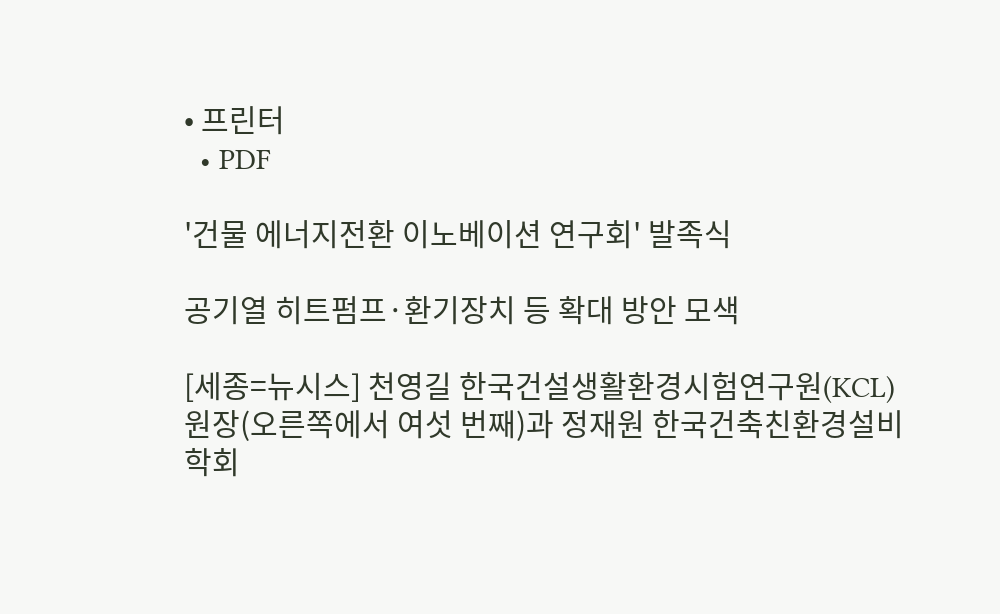• 프린터
  • PDF

'건물 에너지전환 이노베이션 연구회' 발족식

공기열 히트펌프·환기장치 등 확대 방안 모색

[세종=뉴시스] 천영길 한국건설생활환경시험연구원(KCL) 원장(오른쪽에서 여섯 번째)과 정재원 한국건축친환경설비학회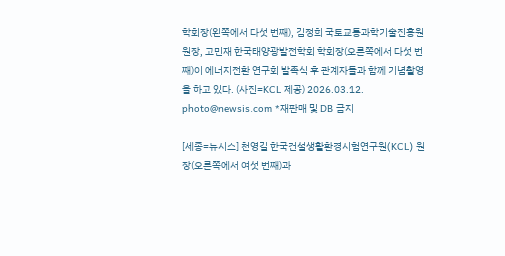학회장(왼쪽에서 다섯 번째), 김정희 국토교통과학기술진흥원 원장, 고민재 한국태양광발전학회 학회장(오른쪽에서 다섯 번째)이 에너지전환 연구회 발족식 후 관계자들과 함께 기념촬영을 하고 있다. (사진=KCL 제공) 2026.03.12. photo@newsis.com *재판매 및 DB 금지

[세종=뉴시스] 천영길 한국건설생활환경시험연구원(KCL) 원장(오른쪽에서 여섯 번째)과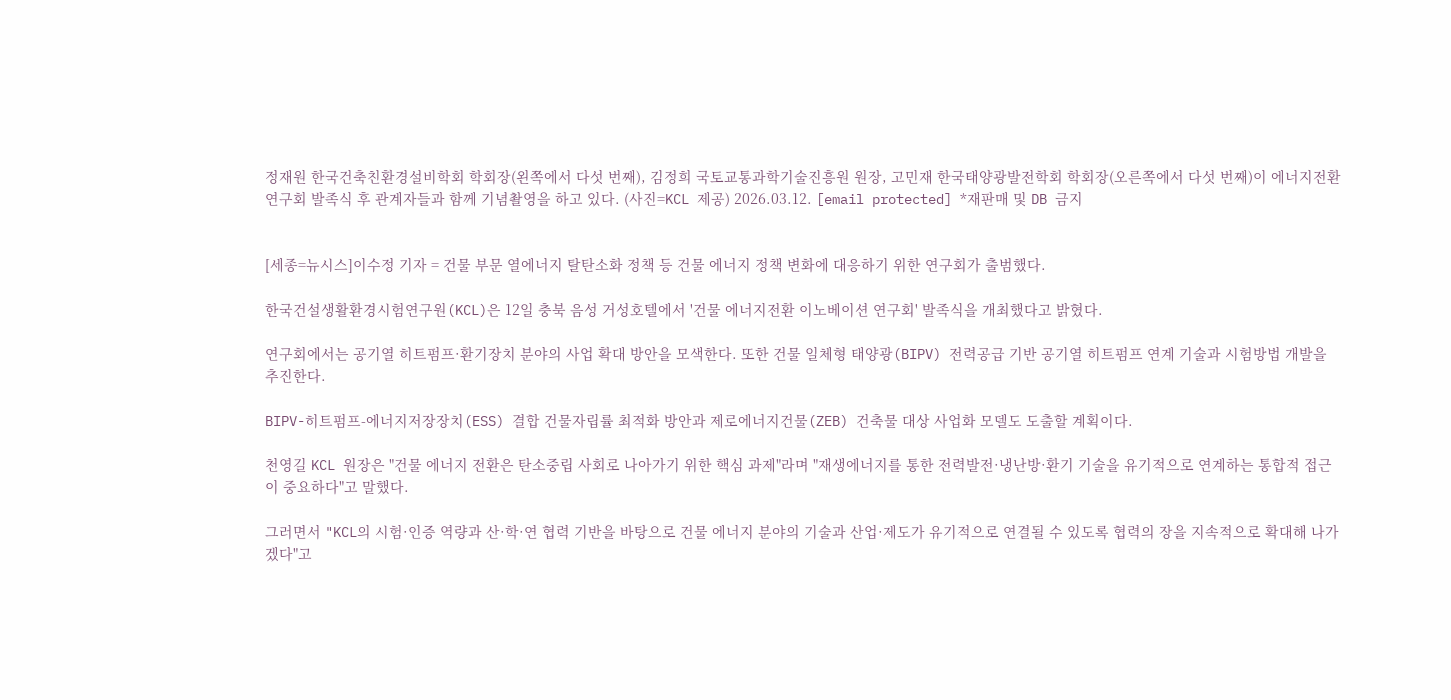정재원 한국건축친환경설비학회 학회장(왼쪽에서 다섯 번째), 김정희 국토교통과학기술진흥원 원장, 고민재 한국태양광발전학회 학회장(오른쪽에서 다섯 번째)이 에너지전환 연구회 발족식 후 관계자들과 함께 기념촬영을 하고 있다. (사진=KCL 제공) 2026.03.12. [email protected] *재판매 및 DB 금지


[세종=뉴시스]이수정 기자 = 건물 부문 열에너지 탈탄소화 정책 등 건물 에너지 정책 변화에 대응하기 위한 연구회가 출범했다.

한국건설생활환경시험연구원(KCL)은 12일 충북 음성 거성호텔에서 '건물 에너지전환 이노베이션 연구회' 발족식을 개최했다고 밝혔다.

연구회에서는 공기열 히트펌프·환기장치 분야의 사업 확대 방안을 모색한다. 또한 건물 일체형 태양광(BIPV) 전력공급 기반 공기열 히트펌프 연계 기술과 시험방법 개발을 추진한다.

BIPV-히트펌프-에너지저장장치(ESS) 결합 건물자립률 최적화 방안과 제로에너지건물(ZEB) 건축물 대상 사업화 모델도 도출할 계획이다.

천영길 KCL 원장은 "건물 에너지 전환은 탄소중립 사회로 나아가기 위한 핵심 과제"라며 "재생에너지를 통한 전력발전·냉난방·환기 기술을 유기적으로 연계하는 통합적 접근이 중요하다"고 말했다.

그러면서 "KCL의 시험·인증 역량과 산·학·연 협력 기반을 바탕으로 건물 에너지 분야의 기술과 산업·제도가 유기적으로 연결될 수 있도록 협력의 장을 지속적으로 확대해 나가겠다"고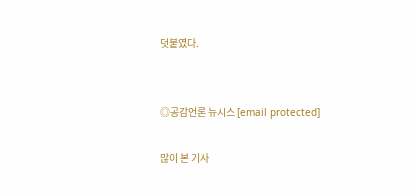덧붙였다.


◎공감언론 뉴시스 [email protected]

많이 본 기사